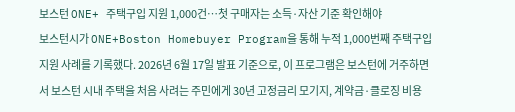보스턴 ONE+ 주택구입 지원 1,000건…첫 구매자는 소득·자산 기준 확인해야
보스턴시가 ONE+Boston Homebuyer Program을 통해 누적 1,000번째 주택구입 지원 사례를 기록했다. 2026년 6월 17일 발표 기준으로, 이 프로그램은 보스턴에 거주하면서 보스턴 시내 주택을 처음 사려는 주민에게 30년 고정금리 모기지, 계약금·클로징 비용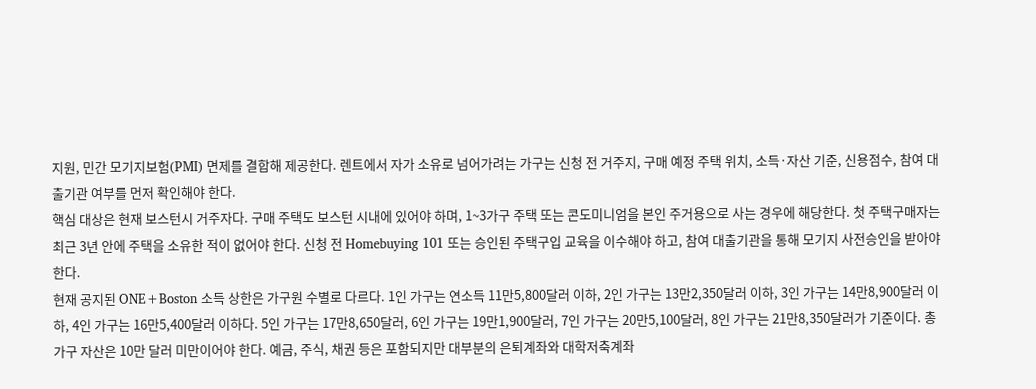지원, 민간 모기지보험(PMI) 면제를 결합해 제공한다. 렌트에서 자가 소유로 넘어가려는 가구는 신청 전 거주지, 구매 예정 주택 위치, 소득·자산 기준, 신용점수, 참여 대출기관 여부를 먼저 확인해야 한다.
핵심 대상은 현재 보스턴시 거주자다. 구매 주택도 보스턴 시내에 있어야 하며, 1~3가구 주택 또는 콘도미니엄을 본인 주거용으로 사는 경우에 해당한다. 첫 주택구매자는 최근 3년 안에 주택을 소유한 적이 없어야 한다. 신청 전 Homebuying 101 또는 승인된 주택구입 교육을 이수해야 하고, 참여 대출기관을 통해 모기지 사전승인을 받아야 한다.
현재 공지된 ONE+Boston 소득 상한은 가구원 수별로 다르다. 1인 가구는 연소득 11만5,800달러 이하, 2인 가구는 13만2,350달러 이하, 3인 가구는 14만8,900달러 이하, 4인 가구는 16만5,400달러 이하다. 5인 가구는 17만8,650달러, 6인 가구는 19만1,900달러, 7인 가구는 20만5,100달러, 8인 가구는 21만8,350달러가 기준이다. 총 가구 자산은 10만 달러 미만이어야 한다. 예금, 주식, 채권 등은 포함되지만 대부분의 은퇴계좌와 대학저축계좌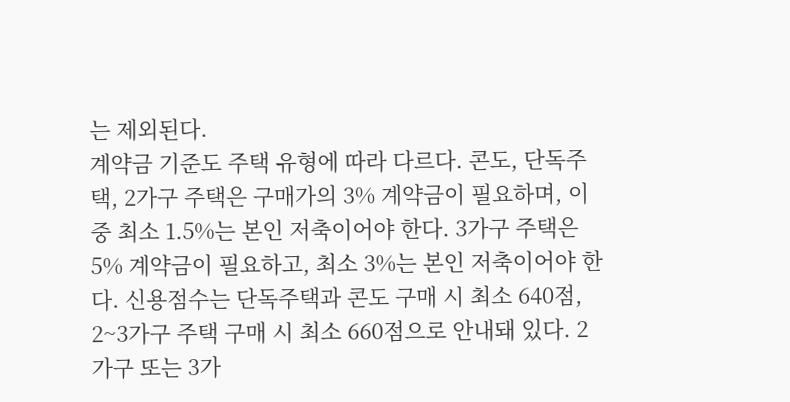는 제외된다.
계약금 기준도 주택 유형에 따라 다르다. 콘도, 단독주택, 2가구 주택은 구매가의 3% 계약금이 필요하며, 이 중 최소 1.5%는 본인 저축이어야 한다. 3가구 주택은 5% 계약금이 필요하고, 최소 3%는 본인 저축이어야 한다. 신용점수는 단독주택과 콘도 구매 시 최소 640점, 2~3가구 주택 구매 시 최소 660점으로 안내돼 있다. 2가구 또는 3가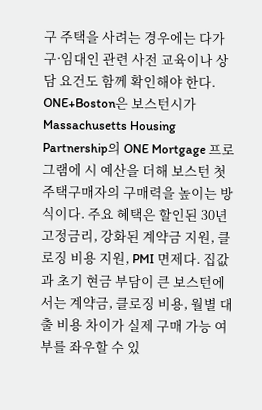구 주택을 사려는 경우에는 다가구·임대인 관련 사전 교육이나 상담 요건도 함께 확인해야 한다.
ONE+Boston은 보스턴시가 Massachusetts Housing Partnership의 ONE Mortgage 프로그램에 시 예산을 더해 보스턴 첫 주택구매자의 구매력을 높이는 방식이다. 주요 혜택은 할인된 30년 고정금리, 강화된 계약금 지원, 클로징 비용 지원, PMI 면제다. 집값과 초기 현금 부담이 큰 보스턴에서는 계약금, 클로징 비용, 월별 대출 비용 차이가 실제 구매 가능 여부를 좌우할 수 있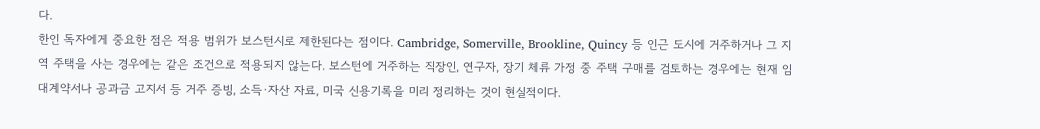다.
한인 독자에게 중요한 점은 적용 범위가 보스턴시로 제한된다는 점이다. Cambridge, Somerville, Brookline, Quincy 등 인근 도시에 거주하거나 그 지역 주택을 사는 경우에는 같은 조건으로 적용되지 않는다. 보스턴에 거주하는 직장인, 연구자, 장기 체류 가정 중 주택 구매를 검토하는 경우에는 현재 임대계약서나 공과금 고지서 등 거주 증빙, 소득·자산 자료, 미국 신용기록을 미리 정리하는 것이 현실적이다.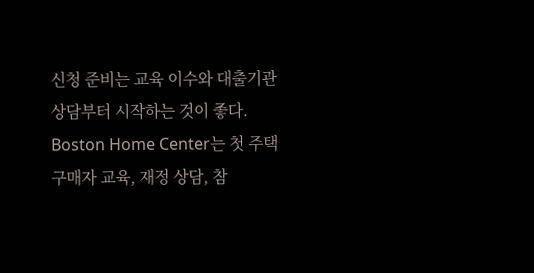신청 준비는 교육 이수와 대출기관 상담부터 시작하는 것이 좋다. Boston Home Center는 첫 주택구매자 교육, 재정 상담, 참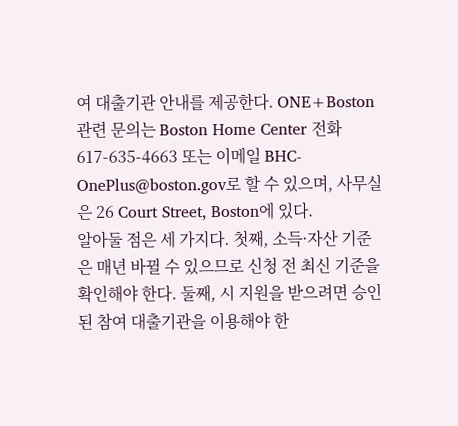여 대출기관 안내를 제공한다. ONE+Boston 관련 문의는 Boston Home Center 전화 617-635-4663 또는 이메일 BHC-OnePlus@boston.gov로 할 수 있으며, 사무실은 26 Court Street, Boston에 있다.
알아둘 점은 세 가지다. 첫째, 소득·자산 기준은 매년 바뀔 수 있으므로 신청 전 최신 기준을 확인해야 한다. 둘째, 시 지원을 받으려면 승인된 참여 대출기관을 이용해야 한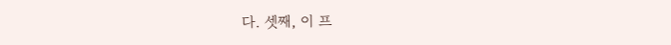다. 셋째, 이 프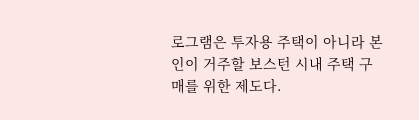로그램은 투자용 주택이 아니라 본인이 거주할 보스턴 시내 주택 구매를 위한 제도다.